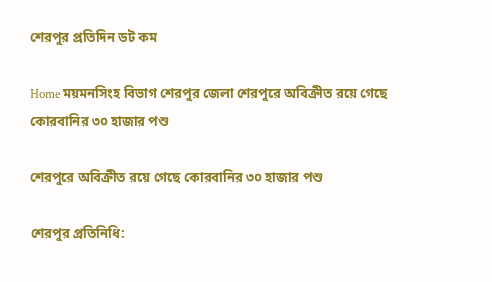শেরপুর প্রতিদিন ডট কম

Home ময়মনসিংহ বিভাগ শেরপুর জেলা শেরপুরে অবিক্রীত রয়ে গেছে কোরবানির ৩০ হাজার পশু

শেরপুরে অবিক্রীত রয়ে গেছে কোরবানির ৩০ হাজার পশু

শেরপুর প্রতিনিধি: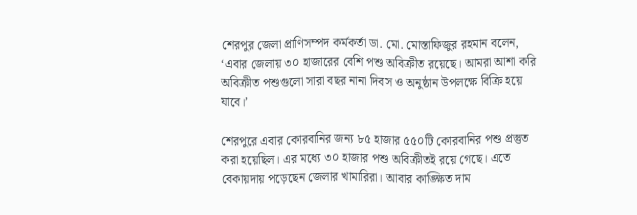শেরপুর জেলা প্রাণিসম্পদ কর্মকর্তা ডা. মো. মোস্তাফিজুর রহমান বলেন, ‘এবার জেলায় ৩০ হাজারের বেশি পশু অবিক্রীত রয়েছে। আমরা আশা করি অবিক্রীত পশুগুলো সারা বছর নানা দিবস ও অনুষ্ঠান উপলক্ষে বিক্রি হয়ে যাবে।’

শেরপুরে এবার কোরবানির জন্য ৮৫ হাজার ৫৫০টি কোরবানির পশু প্রস্তুত করা হয়েছিল। এর মধ্যে ৩০ হাজার পশু অবিক্রীতই রয়ে গেছে। এতে বেকায়দায় পড়েছেন জেলার খামারিরা। আবার কাঙ্ক্ষিত দাম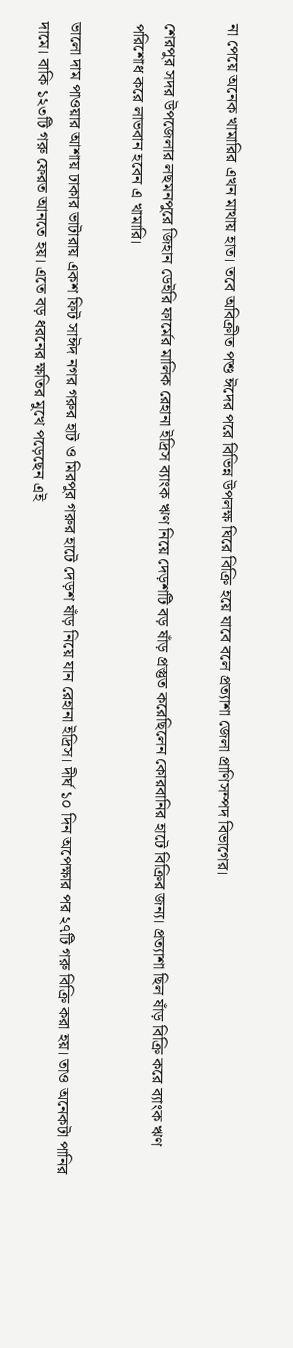না পেয়ে অনেক খামারির এখন মাথায় হাত। তবে অবিক্রীত পশু ঈদের পরে বিভিন্ন উপলক্ষ ঘিরে বিক্রি হয়ে যাবে বলে প্রত্যাশা জেলা প্রাণিসম্পদ বিভাগের।

শেরপুর সদর উপজেলার লছমনপুরে জিহান ডেইরি ফার্মের মালিক রেহানা ইদ্রিস ব্যাংক ঋণ নিয়ে দেড়শটি বড় ষাঁড় প্রস্তুত করেছিলেন কোরবানির হাটে বিক্রির জন্য। প্রত্যাশা ছিল ষাঁড় বিক্রি করে ব্যাংক ঋণ পরিশোধ করে লাভবান হবেন এ খামারি।

ভালো দাম পাওয়ার আশায় ঢাকার ভাটারায় একশ ফিট সাঈদ নগর গরুর হাট ও মিরপুর গরুর হাটে দেড়শ ষাঁড় নিয়ে যান রেহানা ইদ্রিস। দীর্ঘ ১০ দিন অপেক্ষার পর ২৭টি গরু বিক্রি করা হয়। তাও অনেকটা পানির দামে। বাকি ১২৩টি গরু ফেরত আনতে হয়। এতে বড় ধরনের ক্ষতির মুখে পড়েছেন এই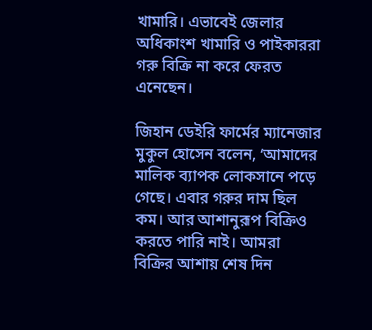খামারি। এভাবেই জেলার অধিকাংশ খামারি ও পাইকাররা গরু বিক্রি না করে ফেরত এনেছেন।

জিহান ডেইরি ফার্মের ম্যানেজার মুকুল হোসেন বলেন, ‘আমাদের মালিক ব্যাপক লোকসানে পড়ে গেছে। এবার গরুর দাম ছিল কম। আর আশানুরূপ বিক্রিও করতে পারি নাই। আমরা বিক্রির আশায় শেষ দিন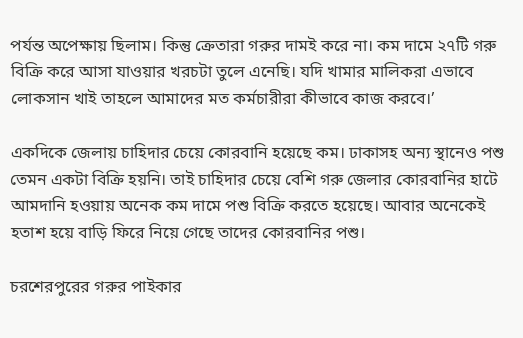পর্যন্ত অপেক্ষায় ছিলাম। কিন্তু ক্র‍েতারা গরুর দামই করে না। কম দামে ২৭টি গরু বিক্রি করে আসা যাওয়ার খরচটা তুলে এনেছি। যদি খামার মালিকরা এভাবে লোকসান খাই তাহলে আমাদের মত কর্মচারীরা কীভাবে কাজ করবে।’

একদিকে জেলায় চাহিদার চেয়ে কোরবানি হয়েছে কম। ঢাকাসহ অন্য স্থানেও পশু তেমন একটা বিক্রি হয়নি। তাই চাহিদার চেয়ে বেশি গরু জেলার কোরবানির হাটে আমদানি হওয়ায় অনেক কম দামে পশু বিক্রি করতে হয়েছে। আবার অনেকেই হতাশ হয়ে বাড়ি ফিরে নিয়ে গেছে তাদের কোরবানির পশু।

চরশেরপুরের গরুর পাইকার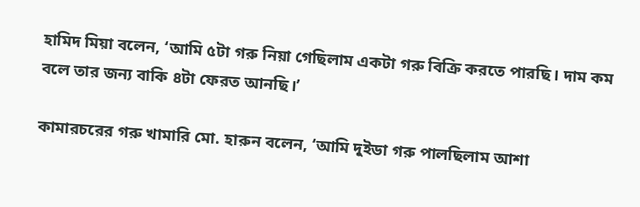হামিদ মিয়া বলেন, ‘আমি ৫টা গরু নিয়া গেছিলাম একটা গরু বিক্রি করতে পারছি। দাম কম বলে তার জন্য বাকি ৪টা ফেরত আনছি।’

কামারচরের গরু খামারি মো. হারুন বলেন, ‘আমি দুইডা গরু পালছিলাম আশা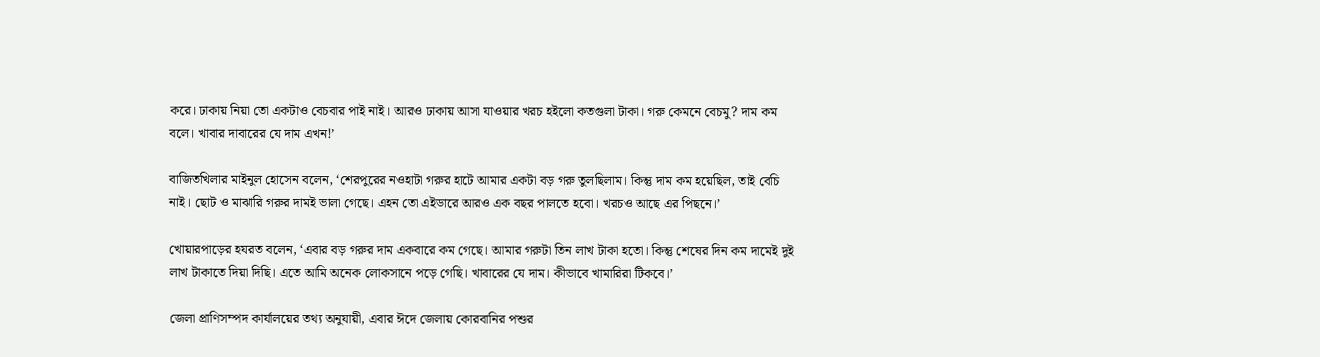করে। ঢাকায় নিয়া তো একটাও বেচবার পাই নাই। আরও ঢাকায় আসা যাওয়ার খরচ হইলো কতগুলা টাকা। গরু কেমনে বেচমু? দাম কম বলে। খাবার দাবারের যে দাম এখন!’

বাজিতখিলার মাইনুল হোসেন বলেন, ‘শেরপুরের নওহাটা গরুর হাটে আমার একটা বড় গরু তুলছিলাম। কিন্তু দাম কম হয়েছিল, তাই বেচি নাই। ছোট ও মাঝারি গরুর দামই ভালা গেছে। এহন তো এইডারে আরও এক বছর পালতে হবো। খরচও আছে এর পিছনে।’

খোয়ারপাড়ের হযরত বলেন, ‘এবার বড় গরুর দাম একবারে কম গেছে। আমার গরুটা তিন লাখ টাকা হতো। কিন্তু শেষের দিন কম দামেই দুই লাখ টাকাতে দিয়া দিছি। এতে আমি অনেক লোকসানে পড়ে গেছি। খাবারের যে দাম। কীভাবে খামারিরা টিকবে।’

জেলা প্রাণিসম্পদ কার্যালয়ের তথ্য অনুযায়ী, এবার ঈদে জেলায় কোরবানির পশুর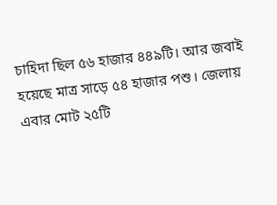চাহিদা ছিল ৫৬ হাজার ৪৪৯টি। আর জবাই হয়েছে মাত্র সাড়ে ৫৪ হাজার পশু। জেলায় এবার মোট ২৫টি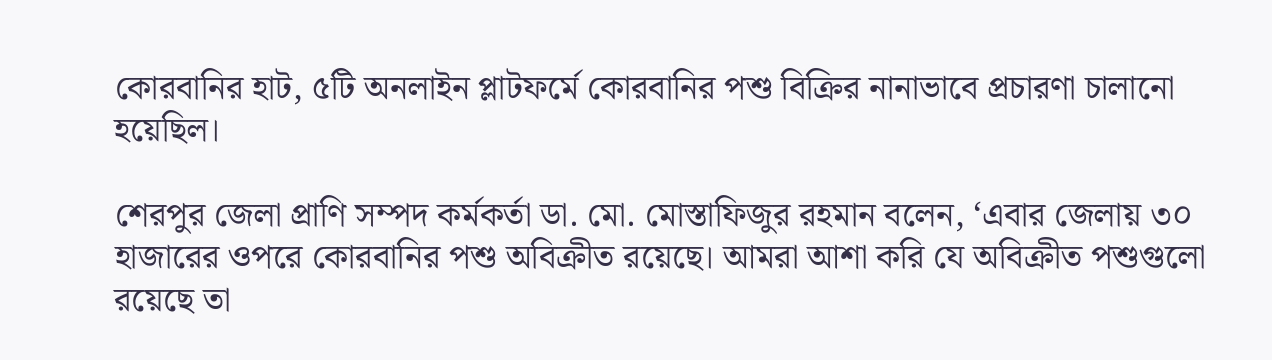কোরবানির হাট, ৫টি অনলাইন প্লাটফর্মে কোরবানির পশু বিক্রির নানাভাবে প্রচারণা চালানো হয়েছিল।

শেরপুর জেলা প্রাণি সম্পদ কর্মকর্তা ডা. মো. মোস্তাফিজুর রহমান বলেন, ‘এবার জেলায় ৩০ হাজারের ওপরে কোরবানির পশু অবিক্রীত রয়েছে। আমরা আশা করি যে অবিক্রীত পশুগুলো রয়েছে তা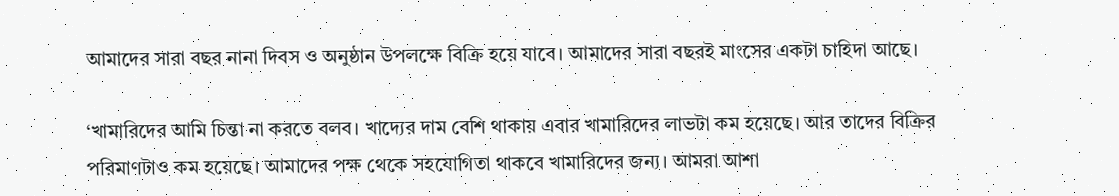আমাদের সারা বছর নানা দিবস ও অনুষ্ঠান উপলক্ষে বিক্রি হয়ে যাবে। আমাদের সারা বছরই মাংসের একটা চাহিদা আছে।

‘খামারিদের আমি চিন্তা না করতে বলব। খাদ্যের দাম বেশি থাকায় এবার খামারিদের লাভটা কম হয়েছে। আর তাদের বিক্রির পরিমাণটাও কম হয়েছে। আমাদের পক্ষ থেকে সহযোগিতা থাকবে খামারিদের জন্য। আমরা আশা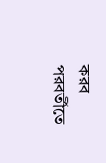করব পরবর্তীতে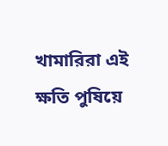খামারিরা এই ক্ষতি পুষিয়ে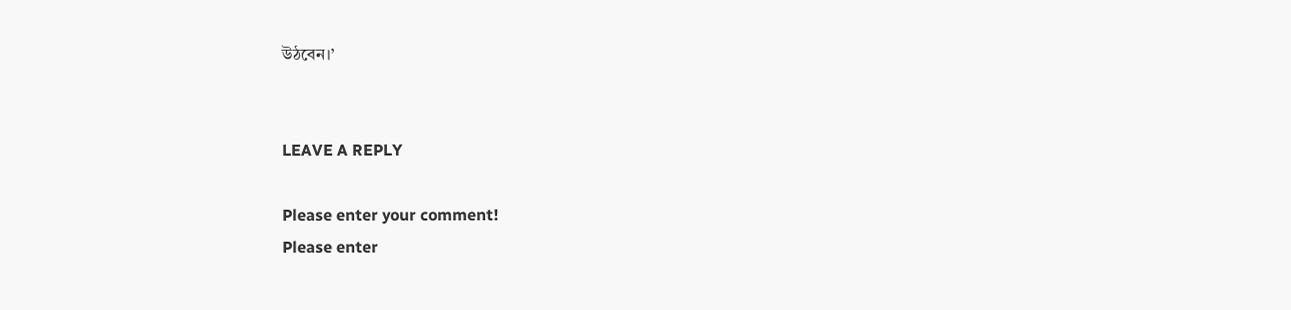উঠবেন।’


LEAVE A REPLY

Please enter your comment!
Please enter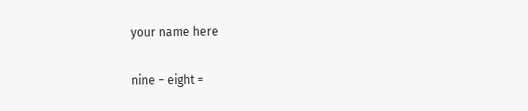your name here

nine − eight =